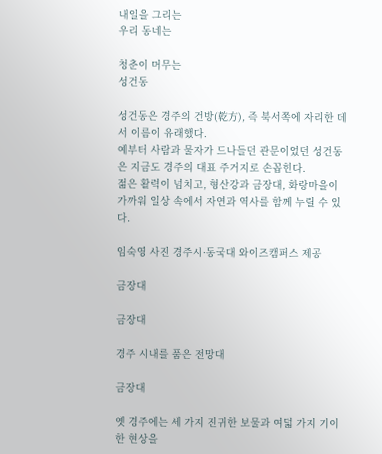내일을 그리는
우리 동네는

청춘이 머무는
성건동

성건동은 경주의 건방(乾方), 즉 북서쪽에 자리한 데서 이름이 유래했다.
예부터 사람과 물자가 드나들던 관문이었던 성건동은 지금도 경주의 대표 주거지로 손꼽힌다.
젊은 활력이 넘치고, 형산강과 금장대, 화랑마을이 가까워 일상 속에서 자연과 역사를 함께 누릴 수 있다.

임숙영 사진 경주시·동국대 와이즈캠퍼스 제공

금장대

금장대

경주 시내를 품은 전망대

금장대

옛 경주에는 세 가지 진귀한 보물과 여덟 가지 기이한 현상을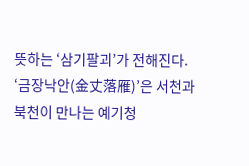뜻하는 ‘삼기팔괴’가 전해진다. ‘금장낙안(金丈落雁)’은 서천과 북천이 만나는 예기청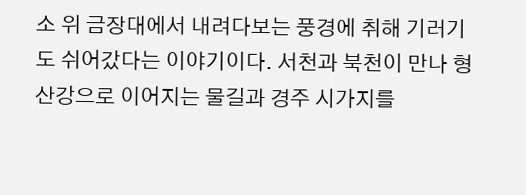소 위 금장대에서 내려다보는 풍경에 취해 기러기도 쉬어갔다는 이야기이다. 서천과 북천이 만나 형산강으로 이어지는 물길과 경주 시가지를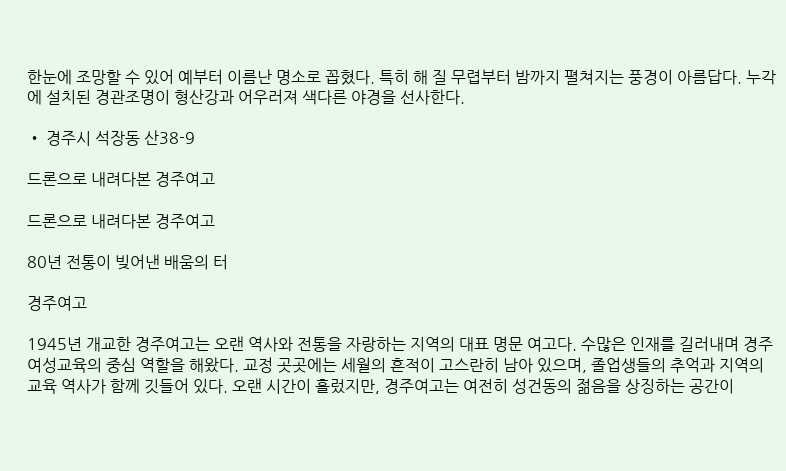한눈에 조망할 수 있어 예부터 이름난 명소로 꼽혔다. 특히 해 질 무렵부터 밤까지 펼쳐지는 풍경이 아름답다. 누각에 설치된 경관조명이 형산강과 어우러져 색다른 야경을 선사한다.

• 경주시 석장동 산38-9

드론으로 내려다본 경주여고

드론으로 내려다본 경주여고

80년 전통이 빚어낸 배움의 터

경주여고

1945년 개교한 경주여고는 오랜 역사와 전통을 자랑하는 지역의 대표 명문 여고다. 수많은 인재를 길러내며 경주 여성교육의 중심 역할을 해왔다. 교정 곳곳에는 세월의 흔적이 고스란히 남아 있으며, 졸업생들의 추억과 지역의 교육 역사가 함께 깃들어 있다. 오랜 시간이 흘렀지만, 경주여고는 여전히 성건동의 젊음을 상징하는 공간이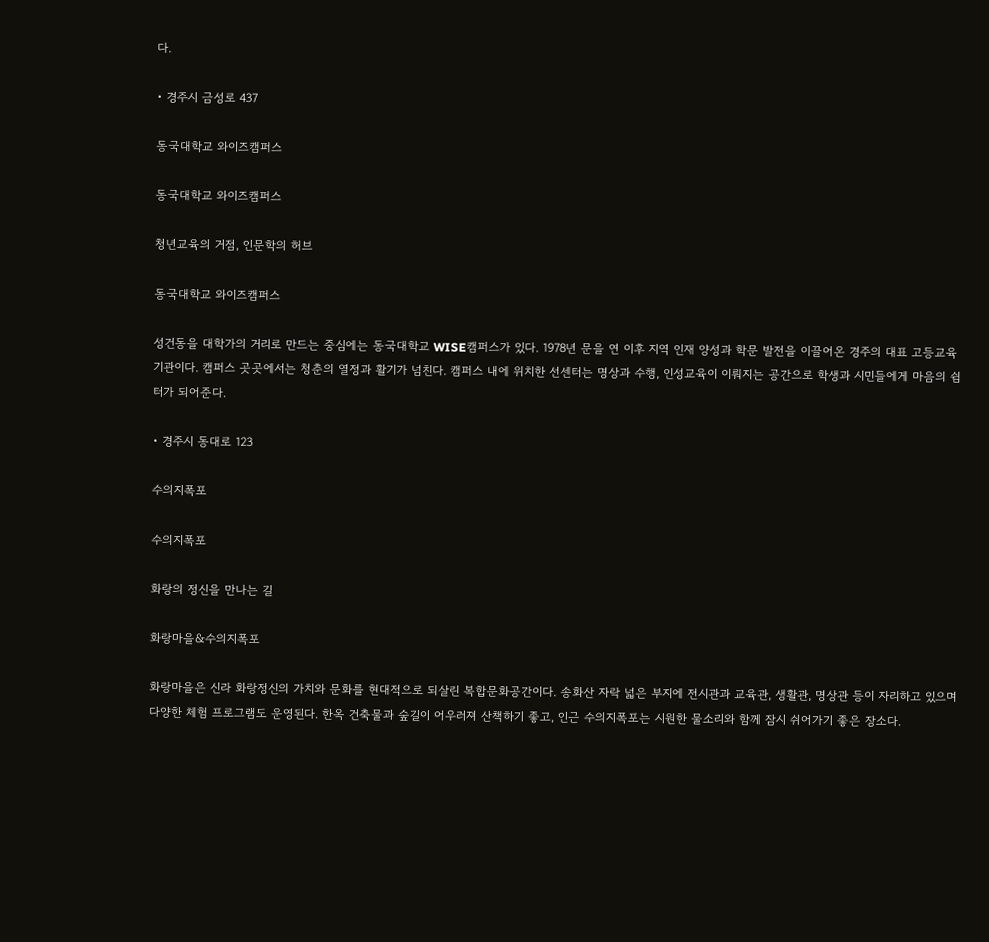다.

• 경주시 금성로 437

동국대학교 와이즈캠퍼스

동국대학교 와이즈캠퍼스

청년교육의 거점, 인문학의 허브

동국대학교 와이즈캠퍼스

성건동을 대학가의 거리로 만드는 중심에는 동국대학교 WISE캠퍼스가 있다. 1978년 문을 연 이후 지역 인재 양성과 학문 발전을 이끌어온 경주의 대표 고등교육기관이다. 캠퍼스 곳곳에서는 청춘의 열정과 활기가 넘친다. 캠퍼스 내에 위치한 선센터는 명상과 수행, 인성교육이 이뤄지는 공간으로 학생과 시민들에게 마음의 쉼터가 되어준다.

• 경주시 동대로 123

수의지폭포

수의지폭포

화랑의 정신을 만나는 길

화랑마을&수의지폭포

화랑마을은 신라 화랑정신의 가치와 문화를 현대적으로 되살린 복합문화공간이다. 송화산 자락 넓은 부지에 전시관과 교육관, 생활관, 명상관 등이 자리하고 있으며 다양한 체험 프로그램도 운영된다. 한옥 건축물과 숲길이 어우러져 산책하기 좋고, 인근 수의지폭포는 시원한 물소리와 함께 잠시 쉬어가기 좋은 장소다.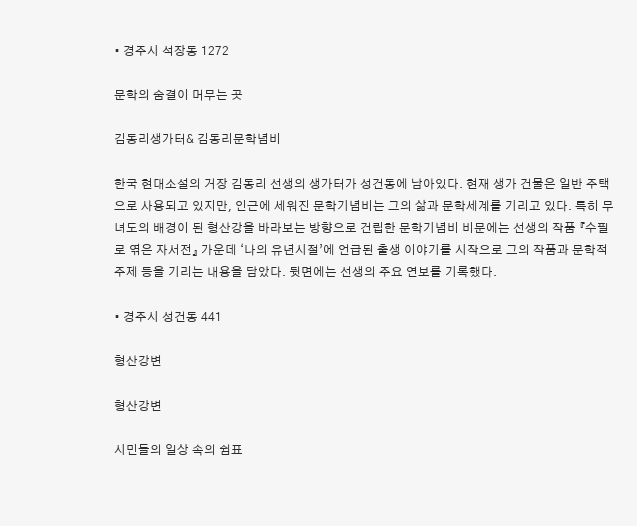• 경주시 석장동 1272

문학의 숨결이 머무는 곳

김동리생가터& 김동리문학념비

한국 현대소설의 거장 김동리 선생의 생가터가 성건동에 남아있다. 현재 생가 건물은 일반 주택으로 사용되고 있지만, 인근에 세워진 문학기념비는 그의 삶과 문학세계를 기리고 있다. 특히 무녀도의 배경이 된 형산강을 바라보는 방향으로 건립한 문학기념비 비문에는 선생의 작품 『수필로 엮은 자서전』 가운데 ‘나의 유년시절’에 언급된 출생 이야기를 시작으로 그의 작품과 문학적 주제 등을 기리는 내용을 담았다. 뒷면에는 선생의 주요 연보를 기록했다.

• 경주시 성건동 441

형산강변

형산강변

시민들의 일상 속의 쉼표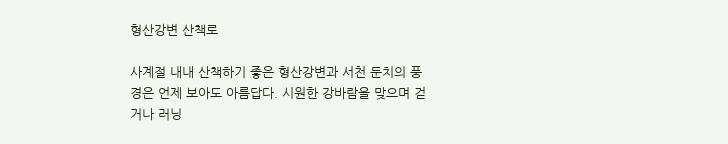형산강변 산책로

사계절 내내 산책하기 좋은 형산강변과 서천 둔치의 풍경은 언제 보아도 아름답다. 시원한 강바람을 맞으며 걷거나 러닝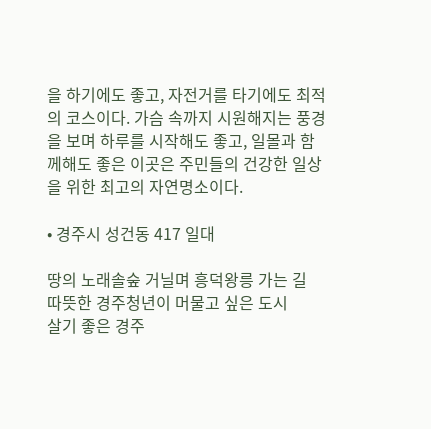을 하기에도 좋고, 자전거를 타기에도 최적의 코스이다. 가슴 속까지 시원해지는 풍경을 보며 하루를 시작해도 좋고, 일몰과 함께해도 좋은 이곳은 주민들의 건강한 일상을 위한 최고의 자연명소이다.

• 경주시 성건동 417 일대

땅의 노래솔숲 거닐며 흥덕왕릉 가는 길
따뜻한 경주청년이 머물고 싶은 도시
살기 좋은 경주